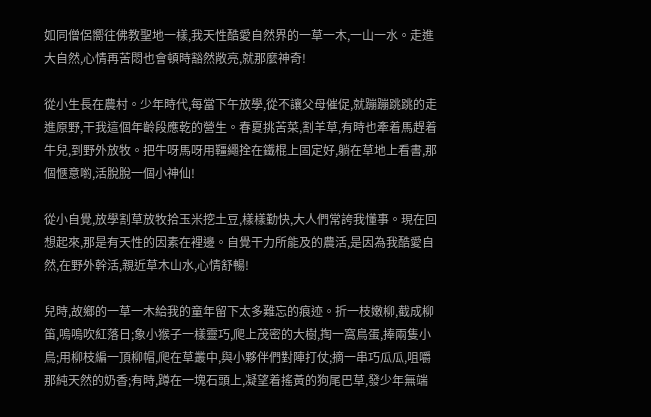如同僧侶嚮往佛教聖地一樣,我天性酷愛自然界的一草一木,一山一水。走進大自然,心情再苦悶也會頓時豁然敞亮,就那麼神奇!

從小生長在農村。少年時代,每當下午放學,從不讓父母催促,就蹦蹦跳跳的走進原野,干我這個年齡段應乾的營生。春夏挑苦菜,割羊草,有時也牽着馬趕着牛兒,到野外放牧。把牛呀馬呀用韁繩拴在鐵棍上固定好,躺在草地上看書,那個愜意喲,活脫脫一個小神仙!

從小自覺,放學割草放牧拾玉米挖土豆,樣樣勤快,大人們常誇我懂事。現在回想起來,那是有天性的因素在裡邊。自覺干力所能及的農活,是因為我酷愛自然,在野外幹活,親近草木山水,心情舒暢!

兒時,故鄉的一草一木給我的童年留下太多難忘的痕迹。折一枝嫩柳,截成柳笛,嗚嗚吹紅落日;象小猴子一樣靈巧,爬上茂密的大樹,掏一窩鳥蛋,捧兩隻小鳥;用柳枝編一頂柳帽,爬在草叢中,與小夥伴們對陣打仗;摘一串巧瓜瓜,咀嚼那純天然的奶香;有時,蹲在一塊石頭上,凝望着搖黃的狗尾巴草,發少年無端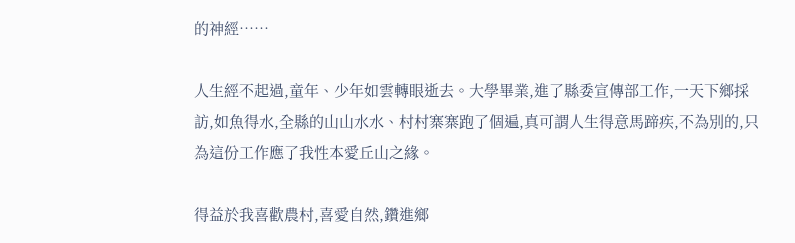的神經……

人生經不起過,童年、少年如雲轉眼逝去。大學畢業,進了縣委宣傳部工作,一天下鄉採訪,如魚得水,全縣的山山水水、村村寨寨跑了個遍,真可謂人生得意馬蹄疾,不為別的,只為這份工作應了我性本愛丘山之緣。

得益於我喜歡農村,喜愛自然,鑽進鄉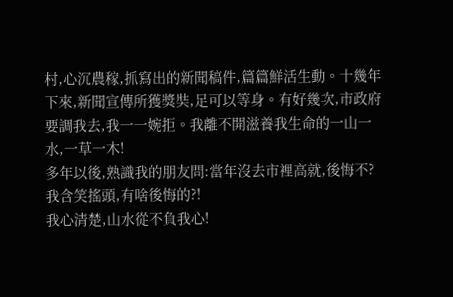村,心沉農稼,抓寫出的新聞稿件,篇篇鮮活生動。十幾年下來,新聞宣傳所獲獎奘,足可以等身。有好幾次,市政府要調我去,我一一婉拒。我離不開滋養我生命的一山一水,一草一木!
多年以後,熟識我的朋友問:當年沒去市裡高就,後悔不?
我含笑搖頭,有啥後悔的?!
我心清楚,山水從不負我心!